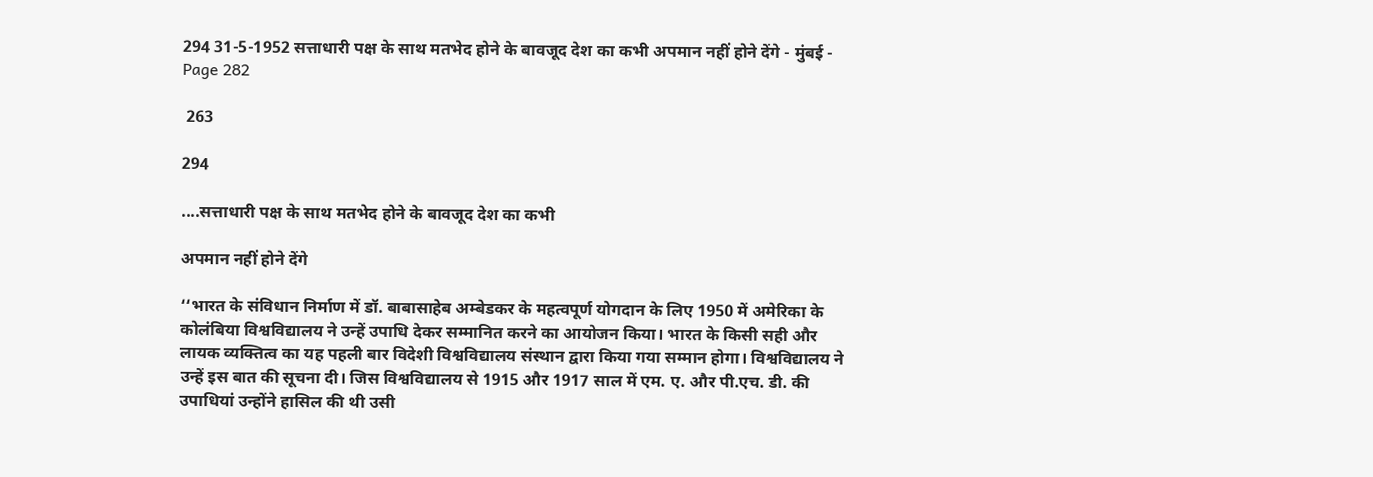294 31-5-1952 सत्ताधारी पक्ष के साथ मतभेद होने के बावजूद देश का कभी अपमान नहीं होने देंगे - मुंबई - Page 282

 263

294

....सत्ताधारी पक्ष के साथ मतभेद होने के बावजूद देश का कभी

अपमान नहीं होने देंगे

‘‘भारत के संविधान निर्माण में डॉ. बाबासाहेब अम्बेडकर के महत्वपूर्ण योगदान के लिए 1950 में अमेरिका के कोलंबिया विश्वविद्यालय ने उन्हें उपाधि देकर सम्मानित करने का आयोजन किया। भारत के किसी सही और लायक व्यक्तित्व का यह पहली बार विदेशी विश्वविद्यालय संस्थान द्वारा किया गया सम्मान होगा। विश्वविद्यालय ने उन्हें इस बात की सूचना दी। जिस विश्वविद्यालय से 1915 और 1917 साल में एम. ए. और पी.एच. डी. की उपाधियां उन्होंने हासिल की थी उसी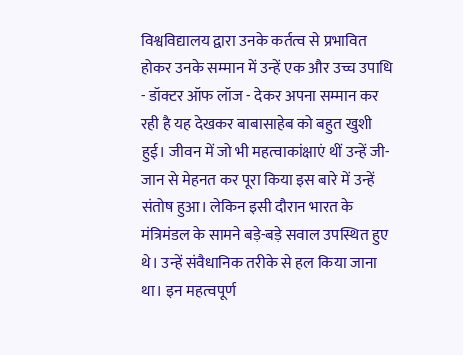विश्वविद्यालय द्वारा उनके कर्तत्व से प्रभावित होकर उनके सम्मान में उन्हें एक और उच्च उपाधि - डॉक्टर ऑफ लॉज - देकर अपना सम्मान कर रही है यह देखकर बाबासाहेब को बहुत खुशी हुई। जीवन में जो भी महत्वाकांक्षाएं थीं उन्हें जी-जान से मेहनत कर पूरा किया इस बारे में उन्हें संतोष हुआ। लेकिन इसी दौरान भारत के मंत्रिमंडल के सामने बड़े-बड़े सवाल उपस्थित हुए थे। उन्हें संवैधानिक तरीके से हल किया जाना था। इन महत्वपूर्ण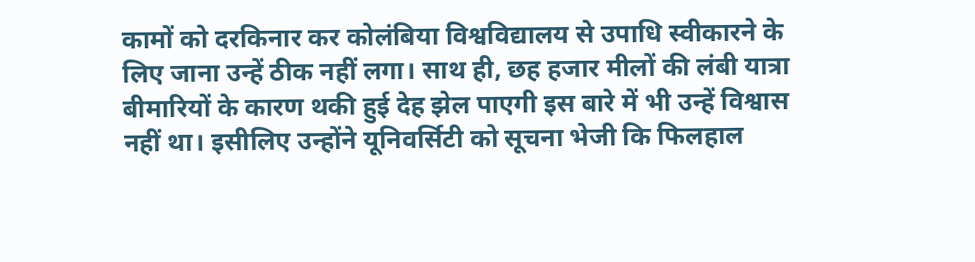कामों को दरकिनार कर कोलंबिया विश्वविद्यालय से उपाधि स्वीकारने के लिए जाना उन्हें ठीक नहीं लगा। साथ ही, छह हजार मीलों की लंबी यात्रा बीमारियों के कारण थकी हुई देह झेल पाएगी इस बारे में भी उन्हें विश्वास नहीं था। इसीलिए उन्होंने यूनिवर्सिटी को सूचना भेजी कि फिलहाल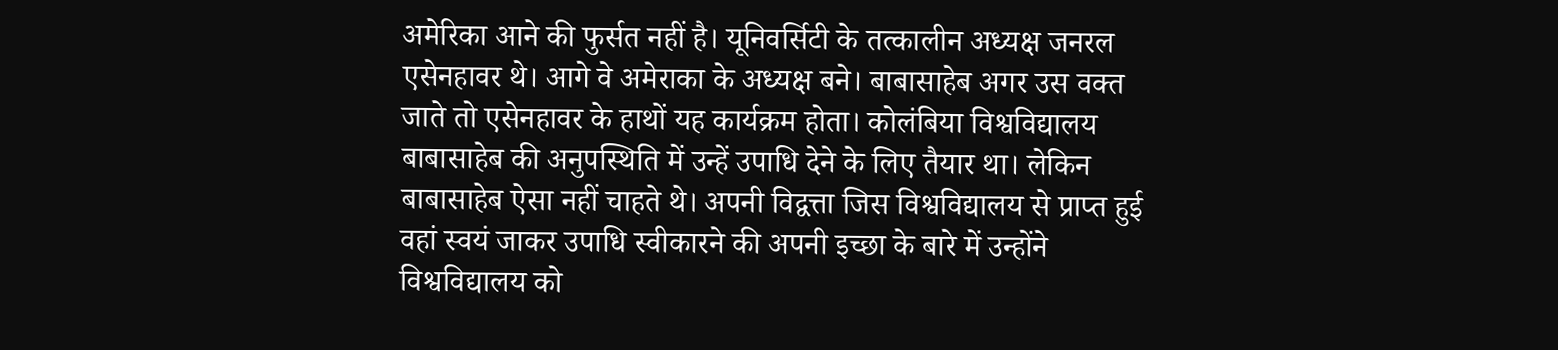अमेरिका आने की फुर्सत नहीं है। यूनिवर्सिटी के तत्कालीन अध्यक्ष जनरल एसेनहावर थे। आगे वे अमेराका के अध्यक्ष बने। बाबासाहेब अगर उस वक्त जाते तो एसेनहावर के हाथों यह कार्यक्रम होता। कोलंबिया विश्वविद्यालय बाबासाहेब की अनुपस्थिति में उन्हें उपाधि देने के लिए तैयार था। लेकिन बाबासाहेब ऐसा नहीं चाहते थे। अपनी विद्वत्ता जिस विश्वविद्यालय से प्राप्त हुई वहां स्वयं जाकर उपाधि स्वीकारने की अपनी इच्छा के बारे में उन्होंने विश्वविद्यालय को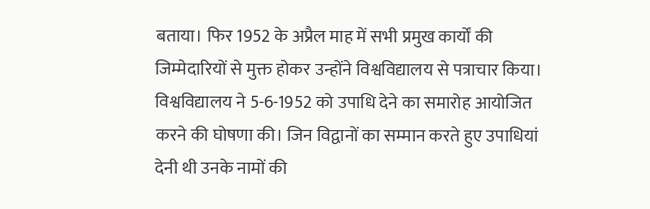बताया। फिर 1952 के अप्रैल माह में सभी प्रमुख कार्यों की जिम्मेदारियों से मुक्त होकर उन्होंने विश्वविद्यालय से पत्राचार किया। विश्वविद्यालय ने 5-6-1952 को उपाधि देने का समारोह आयोजित करने की घोषणा की। जिन विद्वानों का सम्मान करते हुए उपाधियां देनी थी उनके नामों की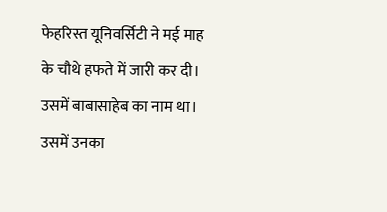फेहरिस्त यूनिवर्सिटी ने मई माह के चौथे हफते में जारी कर दी। उसमें बाबासाहेब का नाम था। उसमें उनका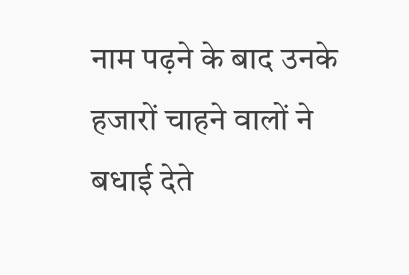नाम पढ़ने के बाद उनके हजारों चाहने वालों ने बधाई देते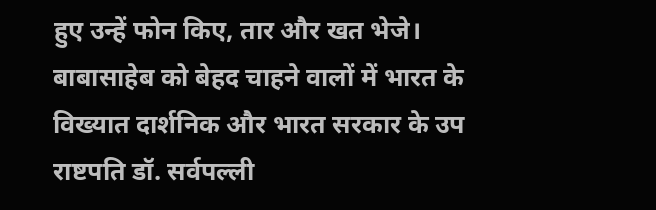हुए उन्हें फोन किए, तार और खत भेजे। बाबासाहेब को बेहद चाहने वालों में भारत के विख्यात दार्शनिक और भारत सरकार के उप राष्टपति डॉ. सर्वपल्ली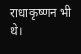राधाकृष्णन भी थे।